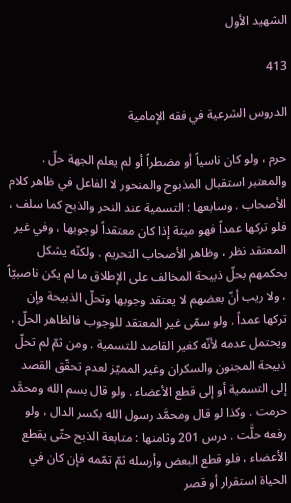الشهيد الأول

413

الدروس الشرعية في فقه الإمامية

حرم ، ولو كان ناسياً أو مضطراً أو لم يعلم الجهة حلّ . والمعتبر استقبال المذبوح والمنحور لا الفاعل في ظاهر كلام الأصحاب . وسابعها : التسمية عند النحر والذبح كما سلف ، فلو تركها عمداً فهو ميتة إذا كان معتقداً لوجوبها ، وفي غير المعتقد نظر ، وظاهر الأصحاب التحريم . ولكنّه يشكل بحكمهم بحلّ ذبيحة المخالف على الإطلاق ما لم يكن ناصبيّاً ، ولا ريب أنّ بعضهم لا يعتقد وجوبها وتحلّ الذبيحة وإن تركها عمداً . ولو سمّى غير المعتقد للوجوب فالظاهر الحلّ ، ويحتمل عدمه لأنّه كغير القاصد للتسمية . ومن ثمّ لم تحلّ ذبيحة المجنون والسكران وغير المميّز لعدم تحقّق القصد إلى التسمية أو إلى قطع الأعضاء . ولو قال بسم الله ومحمَّد حرمت . وكذا لو قال ومحمَّد رسول الله بكسر الدال ، ولو رفعه حلَّت . درس 201 وثامنها : متابعة الذبح حتّى يقطع الأعضاء ، فلو قطع البعض وأرسله ثمّ تمّمه فإن كان في الحياة استقرار أو قصر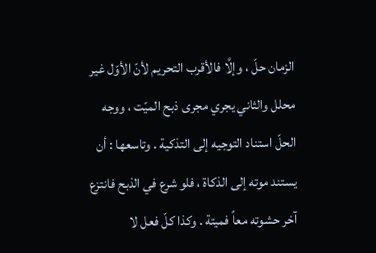الزمان حلّ ، وإلَّا فالأقرب التحريم لأنّ الأوّل غير محلل والثاني يجري مجرى ذبح الميّت ، ووجه الحلّ استناد التوجيه إلى التذكية . وتاسعها : أن يستند موته إلى الذكاة ، فلو شرع في الذبح فانتزع آخر حشوته معاً فميتة . وكذا كلّ فعل لا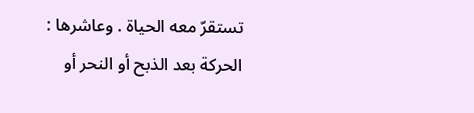تستقرّ معه الحياة . وعاشرها : الحركة بعد الذبح أو النحر أو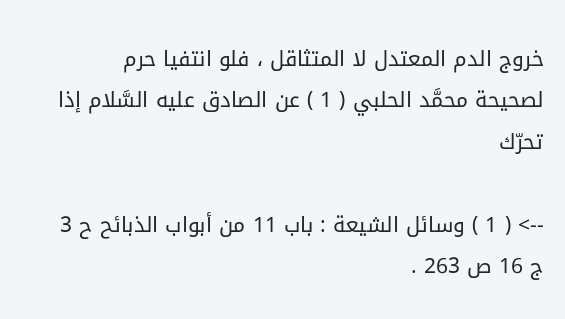خروج الدم المعتدل لا المتثاقل ، فلو انتفيا حرم لصحيحة محمَّد الحلبي ( 1 ) عن الصادق عليه السَّلام إذا تحرّك

--> ( 1 ) وسائل الشيعة : باب 11 من أبواب الذبائح ح 3 ج 16 ص 263 .